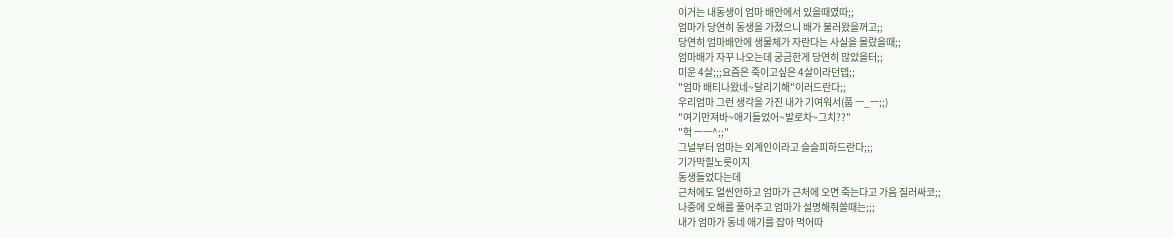이거는 내동생이 엄마 배안에서 있을때였따;;
엄마가 당연히 동생을 가졌으니 배가 불러왔을꺼고;;
당연히 엄마배안에 생물체가 자란다는 사실을 몰랐을때;;
엄마배가 자꾸 나오는데 궁금한게 당연히 많았을터;;
미운 4살;;;요즘은 죽이고싶은 4살이라던뎁;;
"엄마 배티나왔네~달리기해"이러드란다;;
우리엄마 그런 생각을 가진 내가 기여워서(풉 ㅡ_ㅡ;;)
"여기만져바~애기들었어~발로차~그치??"
"헉 ㅡㅡ^;;"
그널부터 엄마는 외계인이라고 슬슬피하드란다;;;
기가막힐노릇이지
동생들었다는데
근처에도 얼씬안하고 엄마가 근처에 오면 죽는다고 가음 질러싸코;;
나중에 오해를 풀어주고 엄마가 설명해줘쓸때는;;;
내가 엄마가 동네 애기를 잡아 먹어따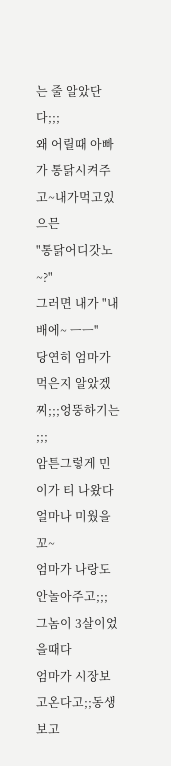는 줄 알았단다;;;
왜 어릴때 아빠가 통닭시켜주고~내가먹고있으믄
"통닭어디갓노~?"
그러면 내가 "내배에~ ㅡㅡ''
당연히 엄마가 먹은지 알았겠찌;;;엉뚱하기는 ;;;
암튼그렇게 민이가 티 나왔다
얼마나 미웠을꼬~
엄마가 나랑도 안놀아주고;;;
그놈이 3살이었을때다
엄마가 시장보고온다고;;동생보고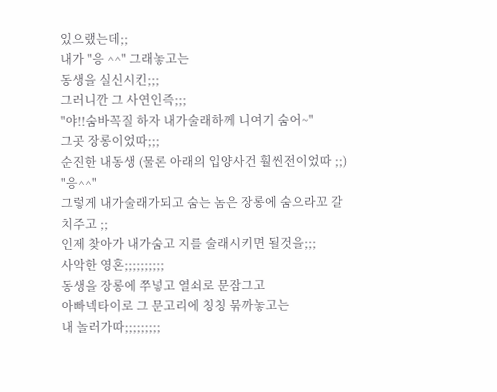있으랬는데;;
내가 "응 ^^" 그래놓고는
동생을 실신시킨;;;
그러니깐 그 사연인즉;;;
"야!!숨바꼭질 하자 내가술래하께 니여기 숨어~"
그곳 장롱이었따;;;
순진한 내동생 (물론 아래의 입양사건 훨씬전이었따 ;;)
"응^^"
그렇게 내가술래가되고 숨는 놈은 장롱에 숨으라꼬 갈치주고 ;;
인제 찾아가 내가숨고 지를 술래시키면 될것을;;;
사악한 영혼;;;;;;;;;;
동생을 장롱에 쭈넣고 열쇠로 문잠그고
아빠넥타이로 그 문고리에 칭칭 묶까놓고는
내 놀러가따;;;;;;;;;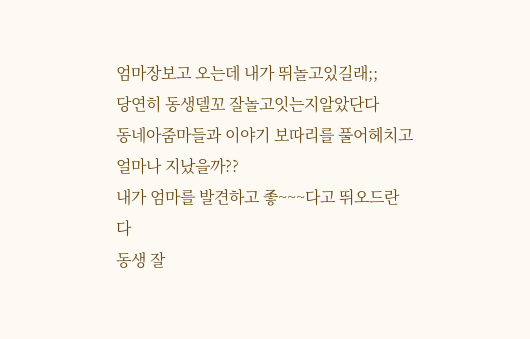엄마장보고 오는데 내가 뛰놀고있길래;;
당연히 동생델꼬 잘놀고잇는지알았단다
동네아줌마들과 이야기 보따리를 풀어헤치고
얼마나 지났을까??
내가 엄마를 발견하고 좋~~~다고 뛰오드란다
동생 잘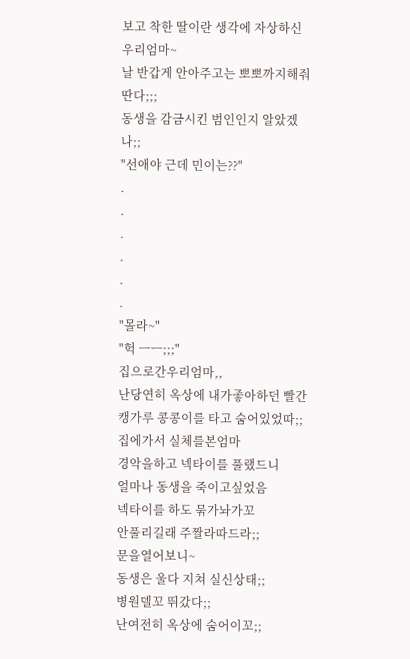보고 착한 딸이란 생각에 자상하신 우리엄마~
날 반갑게 안아주고는 뽀뽀까지해줘딴다;;;
동생을 감금시킨 범인인지 알았겠나;;
"선애야 근데 민이는??"
.
.
.
.
.
.
"몰라~"
"헉 ㅡㅡ;;;"
집으로간우리엄마,,
난당연히 옥상에 내가좋아하던 빨간캥가루 콩콩이를 타고 숨어있었따;;
집에가서 실체를본엄마
경악을하고 넥타이를 풀랬드니
얼마나 동생을 죽이고싶었음
넥타이를 하도 묶가놔가꼬
안풀리길래 주짤라따드라;;
문을열어보니~
동생은 울다 지쳐 실신상태;;
병원델꼬 뛰갔다;;
난여전히 옥상에 숨어이꼬;;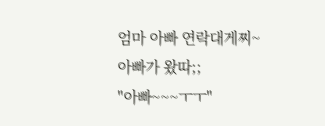엄마 아빠 연락대게찌~
아빠가 왔따;;
"아빠~~~ㅜㅜ"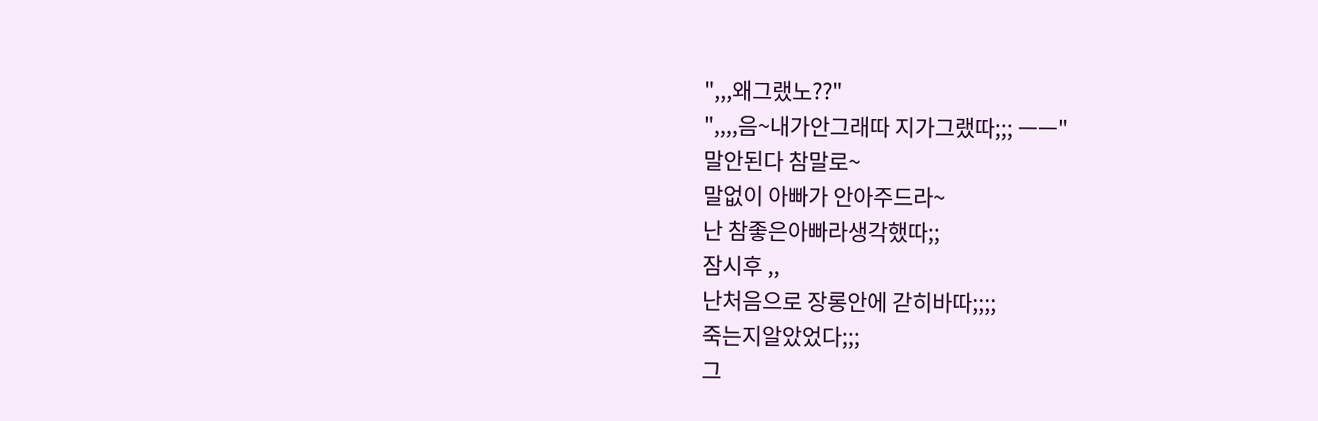",,,왜그랬노??"
",,,,음~내가안그래따 지가그랬따;;; ㅡㅡ"
말안된다 참말로~
말없이 아빠가 안아주드라~
난 참좋은아빠라생각했따;;
잠시후 ,,
난처음으로 장롱안에 갇히바따;;;;
죽는지알았었다;;;
그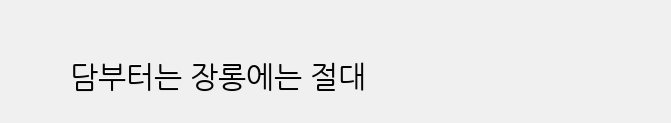담부터는 장롱에는 절대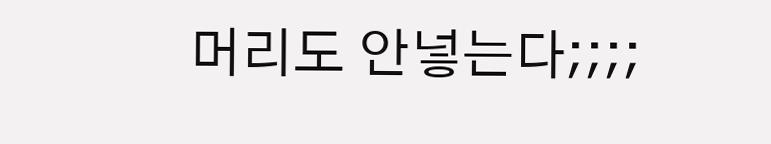머리도 안넣는다;;;;